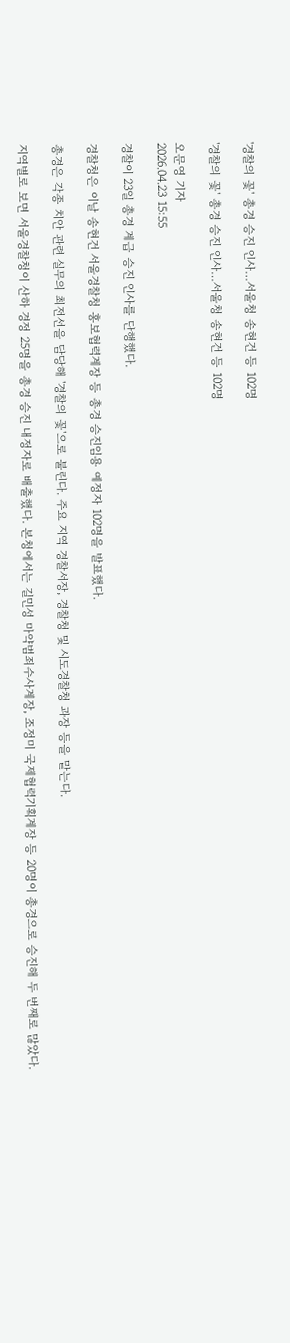'경찰의 꽃' 총경 승진 인사…서울청 송현건 등 102명

'경찰의 꽃' 총경 승진 인사…서울청 송현건 등 102명

오문영 기자
2026.04.23 15:55

경찰이 23일 총경 계급 승진 인사를 단행했다.

경찰청은 이날 송현건 서울경찰청 홍보협력계장 등 총경 승진임용 예정자 102명을 발표했다.

총경은 각종 치안 관련 실무의 최전선을 담당해 '경찰의 꽃'으로 불린다. 주요 지역 경찰서장, 경찰청 및 시도경찰청 과장 등을 맡는다.

지역별로 보면 서울경찰청이 산하 경정 25명을 총경 승진 내정자로 배출했다. 본청에서는 길민성 마약범죄수사계장, 조정미 국제협력기획계장 등 20명이 총경으로 승진해 두 번째로 많았다.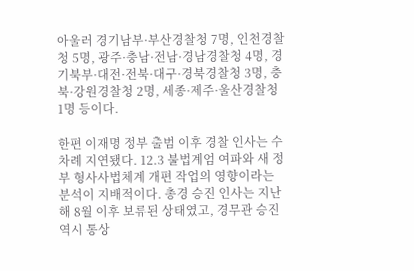아울러 경기남부·부산경찰청 7명, 인천경찰청 5명, 광주·충남·전남·경남경찰청 4명, 경기북부·대전·전북·대구·경북경찰청 3명, 충북·강원경찰청 2명, 세종·제주·울산경찰청 1명 등이다.

한편 이재명 정부 출범 이후 경찰 인사는 수 차례 지연됐다. 12.3 불법계엄 여파와 새 정부 형사사법체계 개편 작업의 영향이라는 분석이 지배적이다. 총경 승진 인사는 지난해 8월 이후 보류된 상태였고, 경무관 승진 역시 통상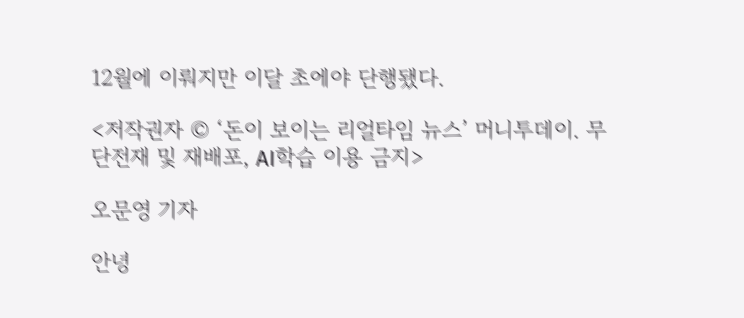12월에 이뤄지만 이달 초에야 단행됐다.

<저작권자 © ‘돈이 보이는 리얼타임 뉴스’ 머니투데이. 무단전재 및 재배포, AI학습 이용 금지>

오문영 기자

안녕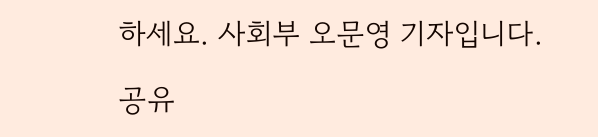하세요. 사회부 오문영 기자입니다.

공유